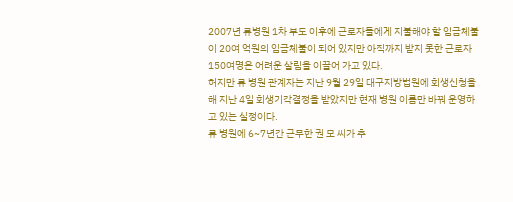2007년 류병원 1차 부도 이후에 근로자들에게 지불해야 할 임금체불이 20여 억원의 임금체불이 되어 있지만 아직까지 받지 못한 근로자 150여명은 어려운 살림을 이끌어 가고 있다.
허지만 류 병원 관계자는 지난 9월 29일 대구지방법원에 회생신청을 해 지난 4일 회생기각결정을 받았지만 현재 병원 이름만 바꿔 운영하고 있는 실정이다.
류 병원에 6~7년간 근무한 권 모 씨가 추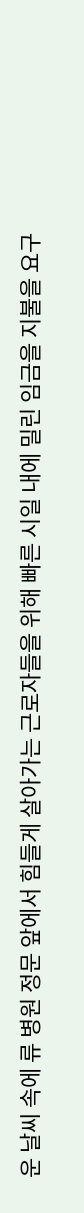운 날씨 속에 류 병원 정문 앞에서 힘들게 살아가는 근로자들을 위해 빠른 시일 내에 밀린 임금을 지불을 요구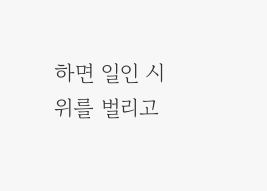하면 일인 시위를 벌리고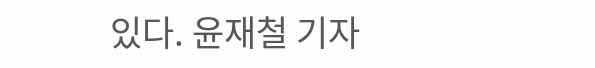있다. 윤재철 기자